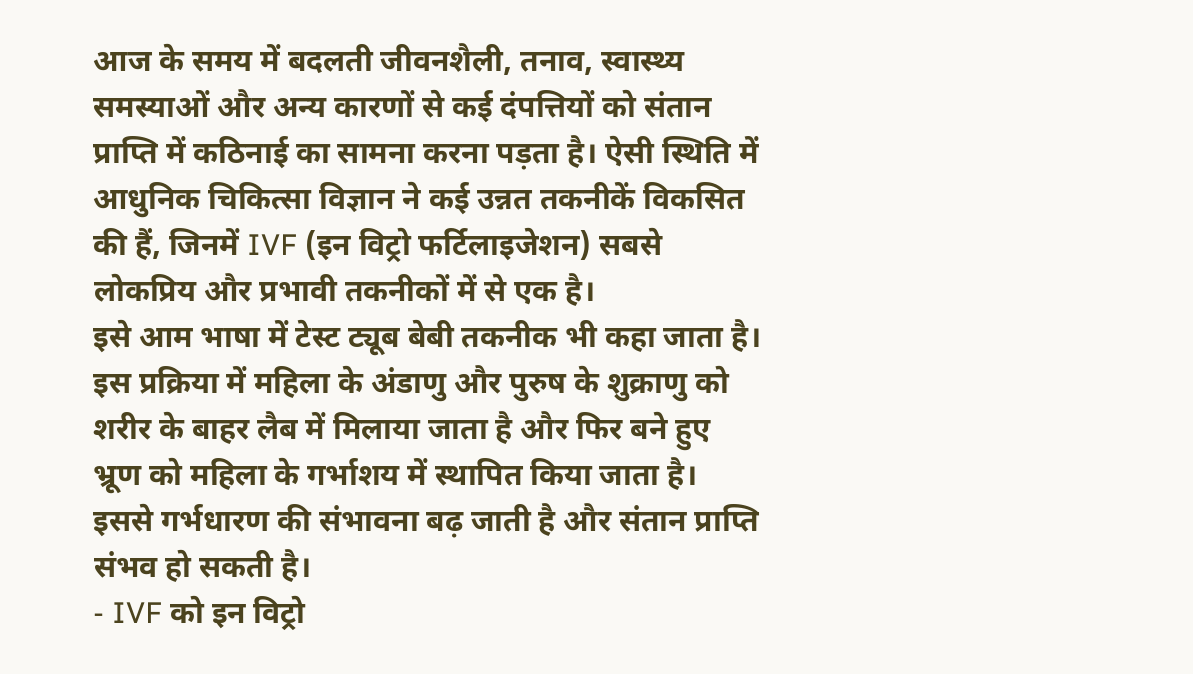आज के समय में बदलती जीवनशैली, तनाव, स्वास्थ्य समस्याओं और अन्य कारणों से कई दंपत्तियों को संतान प्राप्ति में कठिनाई का सामना करना पड़ता है। ऐसी स्थिति में आधुनिक चिकित्सा विज्ञान ने कई उन्नत तकनीकें विकसित की हैं, जिनमें IVF (इन विट्रो फर्टिलाइजेशन) सबसे लोकप्रिय और प्रभावी तकनीकों में से एक है।
इसे आम भाषा में टेस्ट ट्यूब बेबी तकनीक भी कहा जाता है। इस प्रक्रिया में महिला के अंडाणु और पुरुष के शुक्राणु को शरीर के बाहर लैब में मिलाया जाता है और फिर बने हुए भ्रूण को महिला के गर्भाशय में स्थापित किया जाता है। इससे गर्भधारण की संभावना बढ़ जाती है और संतान प्राप्ति संभव हो सकती है।
- IVF को इन विट्रो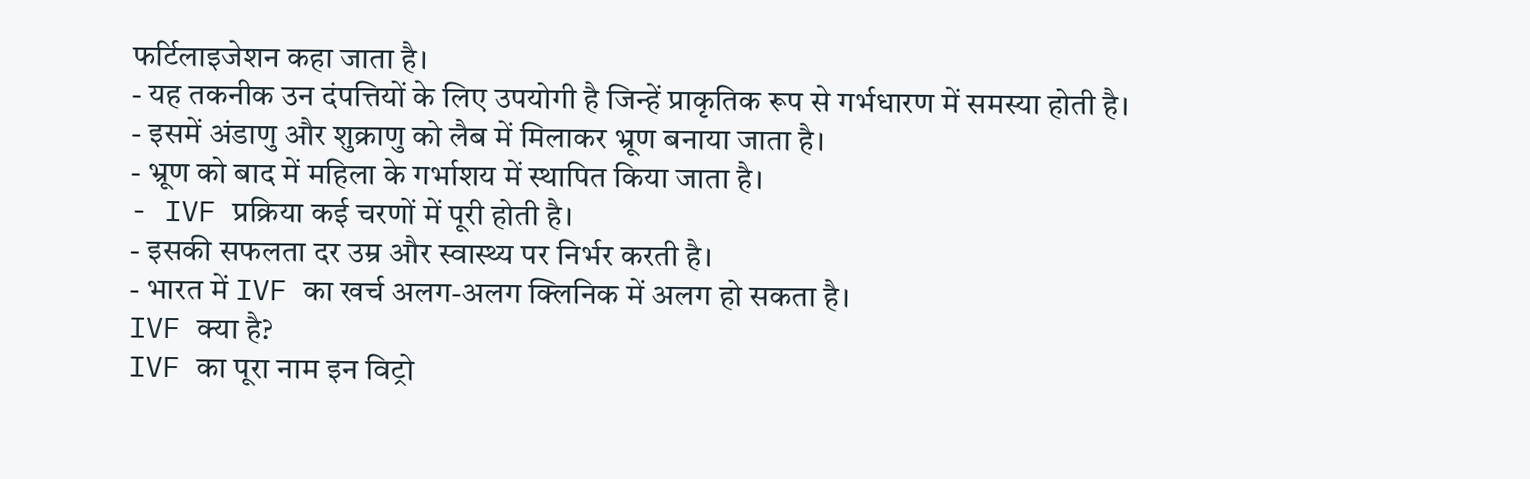फर्टिलाइजेशन कहा जाता है।
- यह तकनीक उन दंपत्तियों के लिए उपयोगी है जिन्हें प्राकृतिक रूप से गर्भधारण में समस्या होती है।
- इसमें अंडाणु और शुक्राणु को लैब में मिलाकर भ्रूण बनाया जाता है।
- भ्रूण को बाद में महिला के गर्भाशय में स्थापित किया जाता है।
- IVF प्रक्रिया कई चरणों में पूरी होती है।
- इसकी सफलता दर उम्र और स्वास्थ्य पर निर्भर करती है।
- भारत में IVF का खर्च अलग-अलग क्लिनिक में अलग हो सकता है।
IVF क्या है?
IVF का पूरा नाम इन विट्रो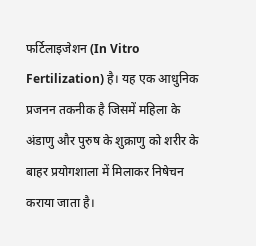फर्टिलाइजेशन (In Vitro Fertilization) है। यह एक आधुनिक प्रजनन तकनीक है जिसमें महिला के अंडाणु और पुरुष के शुक्राणु को शरीर के बाहर प्रयोगशाला में मिलाकर निषेचन कराया जाता है।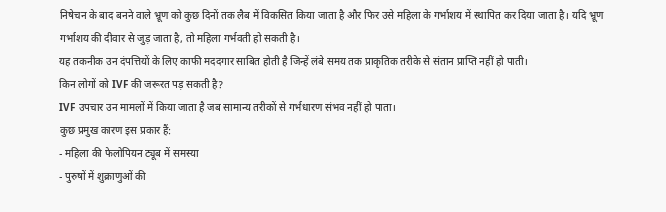निषेचन के बाद बनने वाले भ्रूण को कुछ दिनों तक लैब में विकसित किया जाता है और फिर उसे महिला के गर्भाशय में स्थापित कर दिया जाता है। यदि भ्रूण गर्भाशय की दीवार से जुड़ जाता है, तो महिला गर्भवती हो सकती है।
यह तकनीक उन दंपत्तियों के लिए काफी मददगार साबित होती है जिन्हें लंबे समय तक प्राकृतिक तरीके से संतान प्राप्ति नहीं हो पाती।
किन लोगों को IVF की जरूरत पड़ सकती है?
IVF उपचार उन मामलों में किया जाता है जब सामान्य तरीकों से गर्भधारण संभव नहीं हो पाता।
कुछ प्रमुख कारण इस प्रकार हैं:
- महिला की फेलोपियन ट्यूब में समस्या
- पुरुषों में शुक्राणुओं की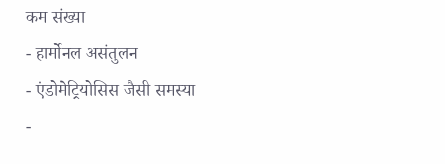कम संख्या
- हार्मोनल असंतुलन
- एंडोमेट्रियोसिस जैसी समस्या
-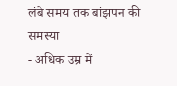लंबे समय तक बांझपन की समस्या
- अधिक उम्र में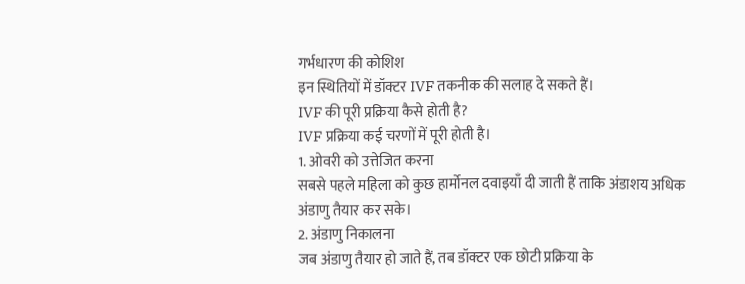गर्भधारण की कोशिश
इन स्थितियों में डॉक्टर IVF तकनीक की सलाह दे सकते हैं।
IVF की पूरी प्रक्रिया कैसे होती है?
IVF प्रक्रिया कई चरणों में पूरी होती है।
1. ओवरी को उत्तेजित करना
सबसे पहले महिला को कुछ हार्मोनल दवाइयाँ दी जाती हैं ताकि अंडाशय अधिक अंडाणु तैयार कर सके।
2. अंडाणु निकालना
जब अंडाणु तैयार हो जाते हैं, तब डॉक्टर एक छोटी प्रक्रिया के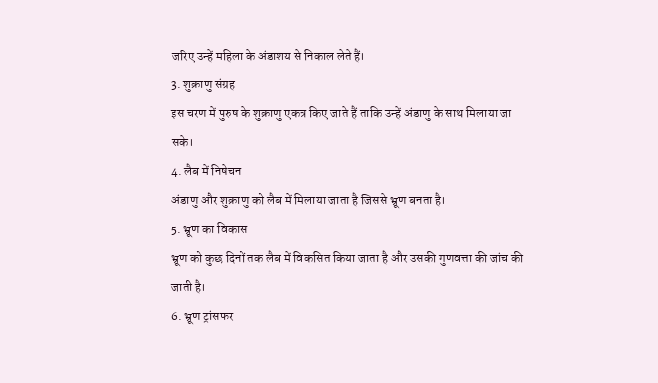जरिए उन्हें महिला के अंडाशय से निकाल लेते हैं।
3. शुक्राणु संग्रह
इस चरण में पुरुष के शुक्राणु एकत्र किए जाते हैं ताकि उन्हें अंडाणु के साथ मिलाया जा सके।
4. लैब में निषेचन
अंडाणु और शुक्राणु को लैब में मिलाया जाता है जिससे भ्रूण बनता है।
5. भ्रूण का विकास
भ्रूण को कुछ दिनों तक लैब में विकसित किया जाता है और उसकी गुणवत्ता की जांच की जाती है।
6. भ्रूण ट्रांसफर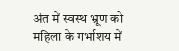अंत में स्वस्थ भ्रूण को महिला के गर्भाशय में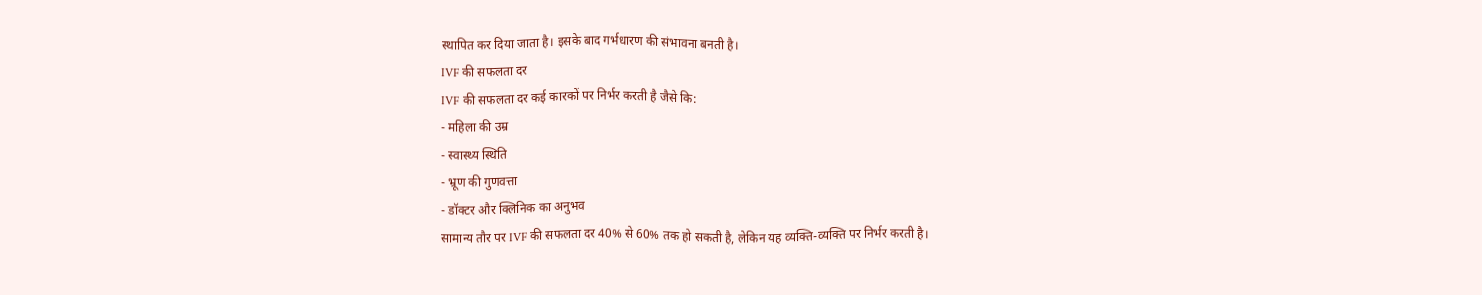स्थापित कर दिया जाता है। इसके बाद गर्भधारण की संभावना बनती है।
IVF की सफलता दर
IVF की सफलता दर कई कारकों पर निर्भर करती है जैसे कि:
- महिला की उम्र
- स्वास्थ्य स्थिति
- भ्रूण की गुणवत्ता
- डॉक्टर और क्लिनिक का अनुभव
सामान्य तौर पर IVF की सफलता दर 40% से 60% तक हो सकती है, लेकिन यह व्यक्ति-व्यक्ति पर निर्भर करती है।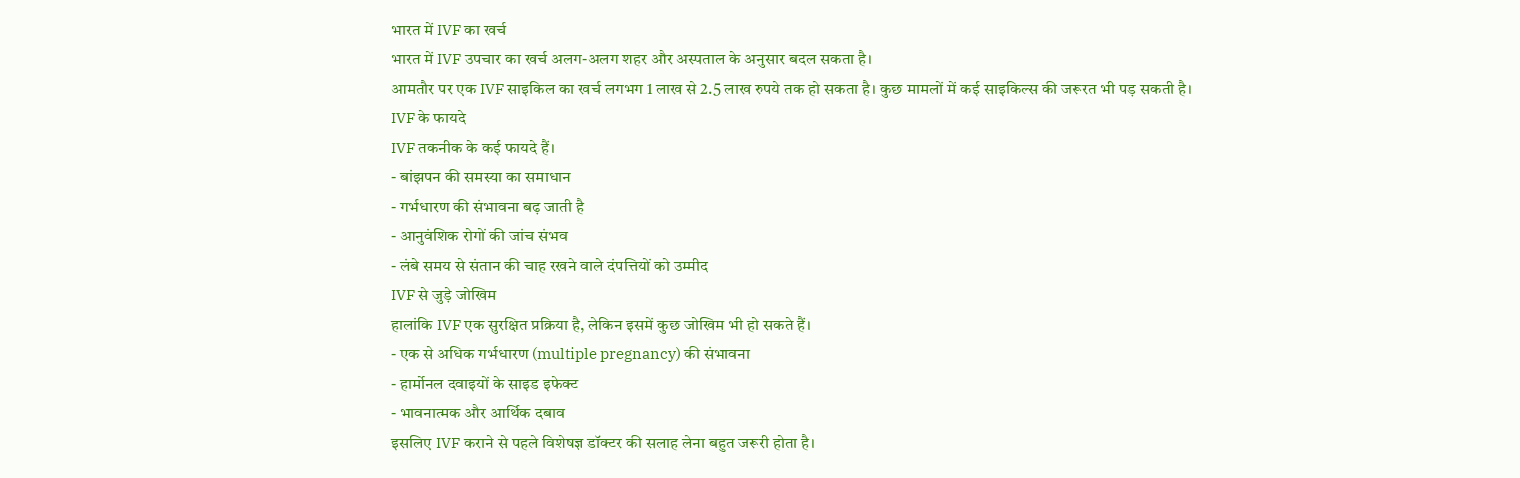भारत में IVF का खर्च
भारत में IVF उपचार का खर्च अलग-अलग शहर और अस्पताल के अनुसार बदल सकता है।
आमतौर पर एक IVF साइकिल का खर्च लगभग 1 लाख से 2.5 लाख रुपये तक हो सकता है। कुछ मामलों में कई साइकिल्स की जरूरत भी पड़ सकती है।
IVF के फायदे
IVF तकनीक के कई फायदे हैं।
- बांझपन की समस्या का समाधान
- गर्भधारण की संभावना बढ़ जाती है
- आनुवंशिक रोगों की जांच संभव
- लंबे समय से संतान की चाह रखने वाले दंपत्तियों को उम्मीद
IVF से जुड़े जोखिम
हालांकि IVF एक सुरक्षित प्रक्रिया है, लेकिन इसमें कुछ जोखिम भी हो सकते हैं।
- एक से अधिक गर्भधारण (multiple pregnancy) की संभावना
- हार्मोनल दवाइयों के साइड इफेक्ट
- भावनात्मक और आर्थिक दबाव
इसलिए IVF कराने से पहले विशेषज्ञ डॉक्टर की सलाह लेना बहुत जरूरी होता है।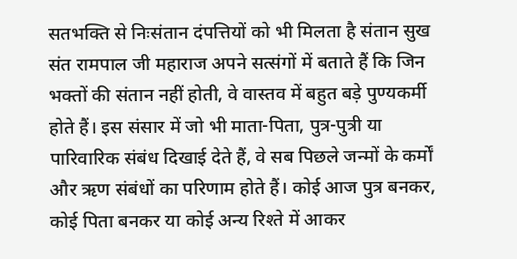सतभक्ति से निःसंतान दंपत्तियों को भी मिलता है संतान सुख
संत रामपाल जी महाराज अपने सत्संगों में बताते हैं कि जिन भक्तों की संतान नहीं होती, वे वास्तव में बहुत बड़े पुण्यकर्मी होते हैं। इस संसार में जो भी माता-पिता, पुत्र-पुत्री या पारिवारिक संबंध दिखाई देते हैं, वे सब पिछले जन्मों के कर्मों और ऋण संबंधों का परिणाम होते हैं। कोई आज पुत्र बनकर, कोई पिता बनकर या कोई अन्य रिश्ते में आकर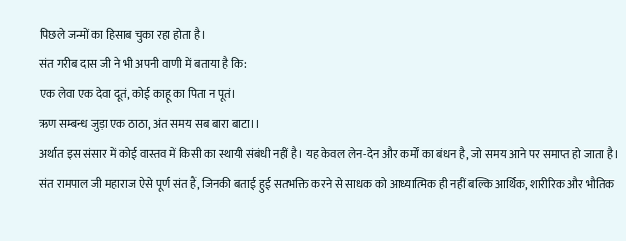पिछले जन्मों का हिसाब चुका रहा होता है।
संत गरीब दास जी ने भी अपनी वाणी में बताया है कि:
एक लेवा एक देवा दूतं, कोई काहू का पिता न पूतं।
ऋण सम्बन्ध जुड़ा एक ठाठा, अंत समय सब बारा बाटा।।
अर्थात इस संसार में कोई वास्तव में किसी का स्थायी संबंधी नहीं है। यह केवल लेन-देन और कर्मों का बंधन है, जो समय आने पर समाप्त हो जाता है।
संत रामपाल जी महाराज ऐसे पूर्ण संत हैं, जिनकी बताई हुई सतभक्ति करने से साधक को आध्यात्मिक ही नहीं बल्कि आर्थिक, शारीरिक और भौतिक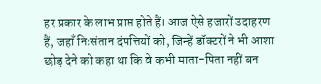हर प्रकार के लाभ प्राप्त होते हैं। आज ऐसे हजारों उदाहरण हैं, जहाँ निःसंतान दंपत्तियों को, जिन्हें डॉक्टरों ने भी आशा छोड़ देने को कहा था कि वे कभी माता-पिता नहीं बन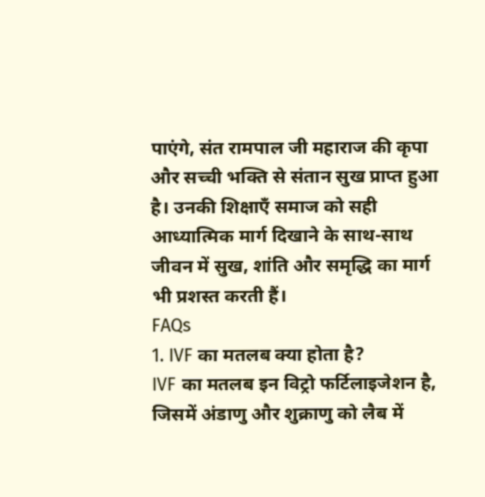पाएंगे, संत रामपाल जी महाराज की कृपा और सच्ची भक्ति से संतान सुख प्राप्त हुआ है। उनकी शिक्षाएँ समाज को सही आध्यात्मिक मार्ग दिखाने के साथ-साथ जीवन में सुख, शांति और समृद्धि का मार्ग भी प्रशस्त करती हैं।
FAQs
1. IVF का मतलब क्या होता है?
IVF का मतलब इन विट्रो फर्टिलाइजेशन है, जिसमें अंडाणु और शुक्राणु को लैब में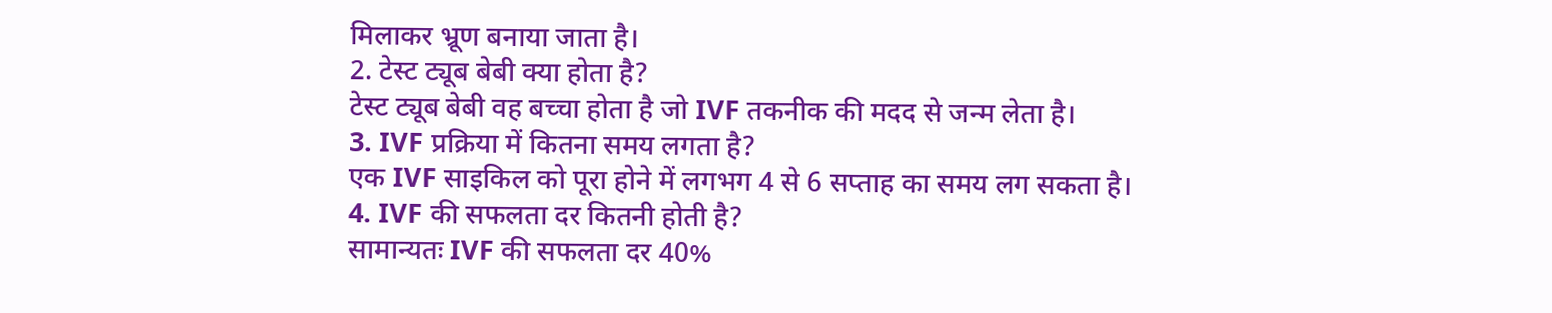मिलाकर भ्रूण बनाया जाता है।
2. टेस्ट ट्यूब बेबी क्या होता है?
टेस्ट ट्यूब बेबी वह बच्चा होता है जो IVF तकनीक की मदद से जन्म लेता है।
3. IVF प्रक्रिया में कितना समय लगता है?
एक IVF साइकिल को पूरा होने में लगभग 4 से 6 सप्ताह का समय लग सकता है।
4. IVF की सफलता दर कितनी होती है?
सामान्यतः IVF की सफलता दर 40%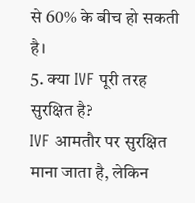से 60% के बीच हो सकती है।
5. क्या IVF पूरी तरह सुरक्षित है?
IVF आमतौर पर सुरक्षित माना जाता है, लेकिन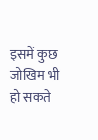इसमें कुछ जोखिम भी हो सकते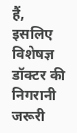हैं, इसलिए विशेषज्ञ डॉक्टर की निगरानी जरूरी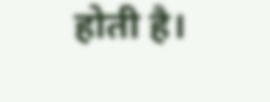होती है।